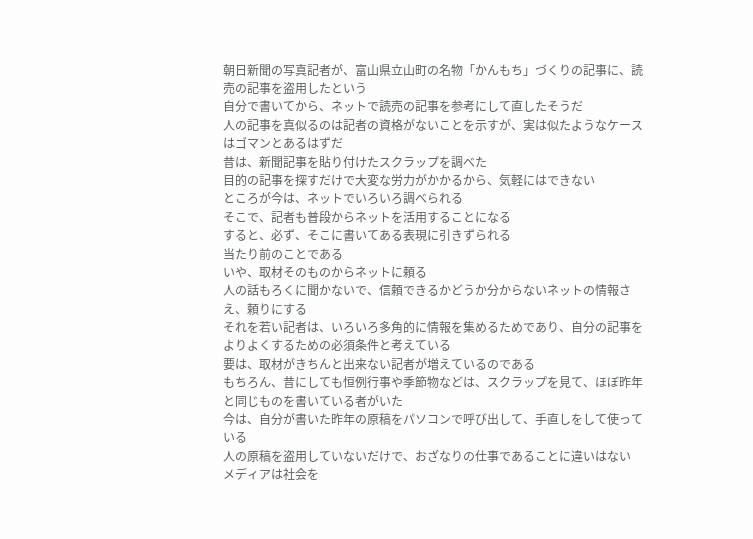朝日新聞の写真記者が、富山県立山町の名物「かんもち」づくりの記事に、読売の記事を盗用したという
自分で書いてから、ネットで読売の記事を参考にして直したそうだ
人の記事を真似るのは記者の資格がないことを示すが、実は似たようなケースはゴマンとあるはずだ
昔は、新聞記事を貼り付けたスクラップを調べた
目的の記事を探すだけで大変な労力がかかるから、気軽にはできない
ところが今は、ネットでいろいろ調べられる
そこで、記者も普段からネットを活用することになる
すると、必ず、そこに書いてある表現に引きずられる
当たり前のことである
いや、取材そのものからネットに頼る
人の話もろくに聞かないで、信頼できるかどうか分からないネットの情報さえ、頼りにする
それを若い記者は、いろいろ多角的に情報を集めるためであり、自分の記事をよりよくするための必須条件と考えている
要は、取材がきちんと出来ない記者が増えているのである
もちろん、昔にしても恒例行事や季節物などは、スクラップを見て、ほぼ昨年と同じものを書いている者がいた
今は、自分が書いた昨年の原稿をパソコンで呼び出して、手直しをして使っている
人の原稿を盗用していないだけで、おざなりの仕事であることに違いはない
メディアは社会を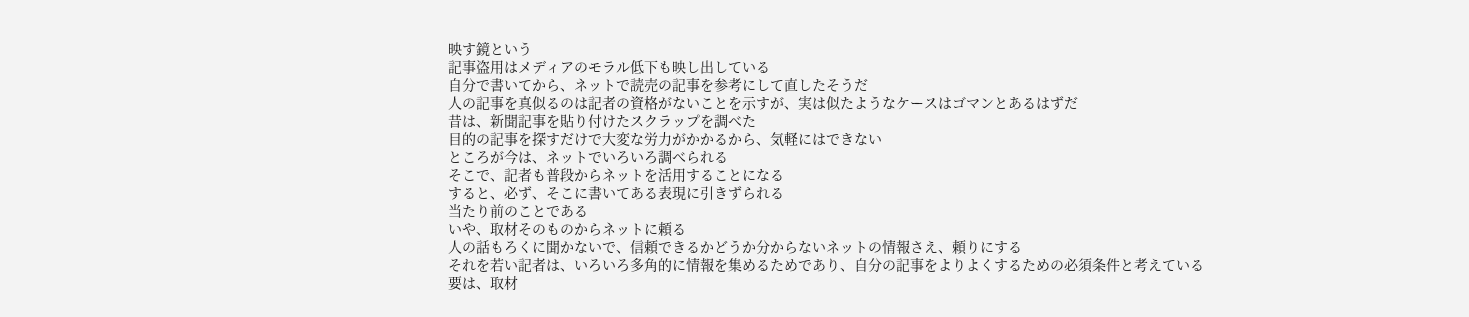映す鏡という
記事盗用はメディアのモラル低下も映し出している
自分で書いてから、ネットで読売の記事を参考にして直したそうだ
人の記事を真似るのは記者の資格がないことを示すが、実は似たようなケースはゴマンとあるはずだ
昔は、新聞記事を貼り付けたスクラップを調べた
目的の記事を探すだけで大変な労力がかかるから、気軽にはできない
ところが今は、ネットでいろいろ調べられる
そこで、記者も普段からネットを活用することになる
すると、必ず、そこに書いてある表現に引きずられる
当たり前のことである
いや、取材そのものからネットに頼る
人の話もろくに聞かないで、信頼できるかどうか分からないネットの情報さえ、頼りにする
それを若い記者は、いろいろ多角的に情報を集めるためであり、自分の記事をよりよくするための必須条件と考えている
要は、取材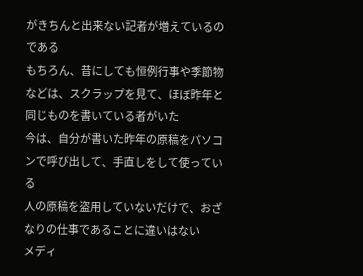がきちんと出来ない記者が増えているのである
もちろん、昔にしても恒例行事や季節物などは、スクラップを見て、ほぼ昨年と同じものを書いている者がいた
今は、自分が書いた昨年の原稿をパソコンで呼び出して、手直しをして使っている
人の原稿を盗用していないだけで、おざなりの仕事であることに違いはない
メディ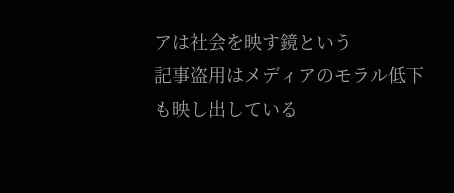アは社会を映す鏡という
記事盗用はメディアのモラル低下も映し出している